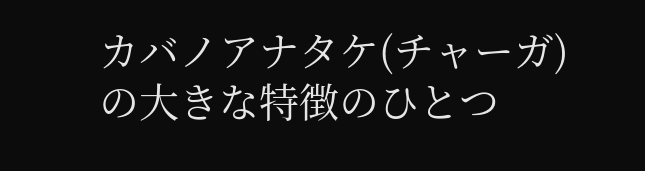カバノアナタケ(チャーガ)の大きな特徴のひとつ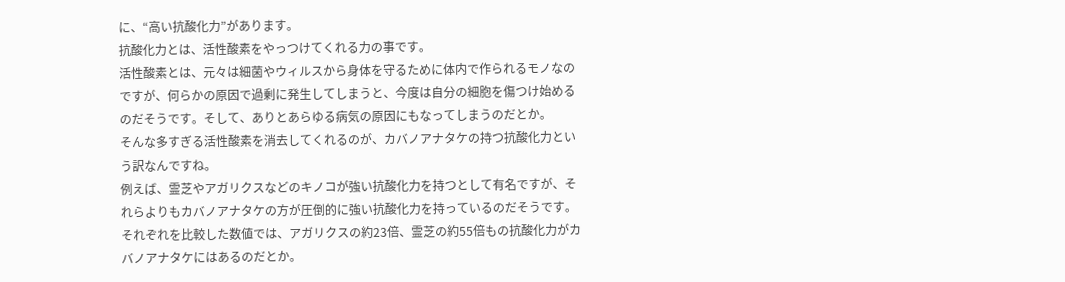に、“高い抗酸化力”があります。
抗酸化力とは、活性酸素をやっつけてくれる力の事です。
活性酸素とは、元々は細菌やウィルスから身体を守るために体内で作られるモノなのですが、何らかの原因で過剰に発生してしまうと、今度は自分の細胞を傷つけ始めるのだそうです。そして、ありとあらゆる病気の原因にもなってしまうのだとか。
そんな多すぎる活性酸素を消去してくれるのが、カバノアナタケの持つ抗酸化力という訳なんですね。
例えば、霊芝やアガリクスなどのキノコが強い抗酸化力を持つとして有名ですが、それらよりもカバノアナタケの方が圧倒的に強い抗酸化力を持っているのだそうです。それぞれを比較した数値では、アガリクスの約23倍、霊芝の約55倍もの抗酸化力がカバノアナタケにはあるのだとか。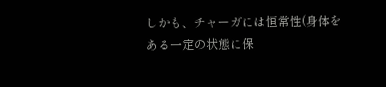しかも、チャーガには恒常性(身体をある一定の状態に保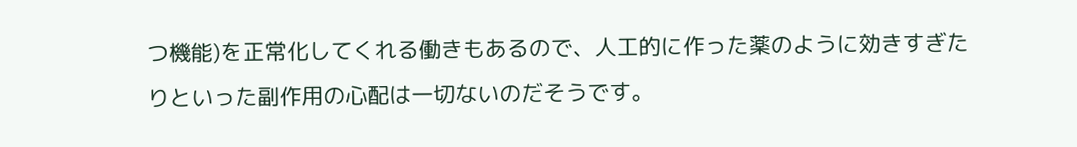つ機能)を正常化してくれる働きもあるので、人工的に作った薬のように効きすぎたりといった副作用の心配は一切ないのだそうです。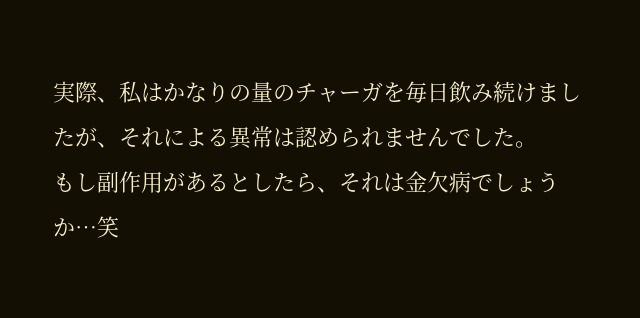実際、私はかなりの量のチャーガを毎日飲み続けましたが、それによる異常は認められませんでした。
もし副作用があるとしたら、それは金欠病でしょうか…笑